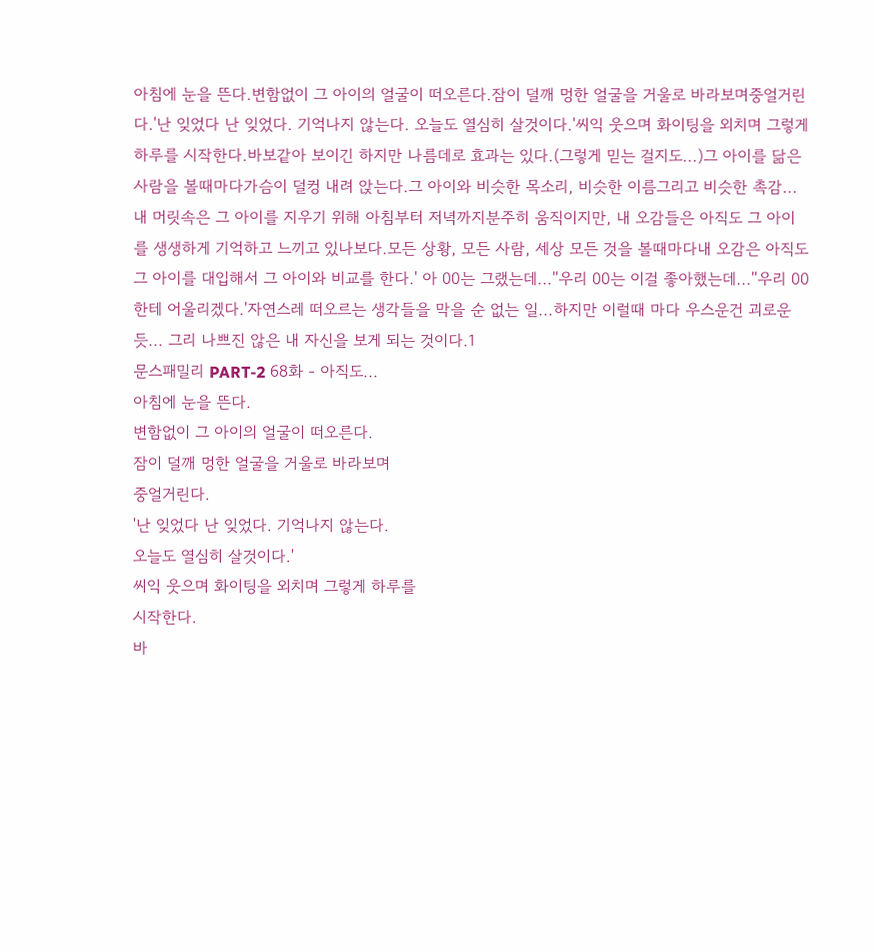아침에 눈을 뜬다.변함없이 그 아이의 얼굴이 떠오른다.잠이 덜깨 멍한 얼굴을 거울로 바라보며중얼거린다.'난 잊었다 난 잊었다. 기억나지 않는다. 오늘도 열심히 살것이다.'씨익 웃으며 화이팅을 외치며 그렇게 하루를 시작한다.바보같아 보이긴 하지만 나름데로 효과는 있다.(그렇게 믿는 걸지도...)그 아이를 닮은 사람을 볼때마다가슴이 덜컹 내려 앉는다.그 아이와 비슷한 목소리, 비슷한 이름그리고 비슷한 촉감...내 머릿속은 그 아이를 지우기 위해 아침부터 저녁까지분주히 움직이지만, 내 오감들은 아직도 그 아이를 생생하게 기억하고 느끼고 있나보다.모든 상황, 모든 사람, 세상 모든 것을 볼때마다내 오감은 아직도 그 아이를 대입해서 그 아이와 비교를 한다.' 아 00는 그랬는데...''우리 00는 이걸 좋아했는데...''우리 00한테 어울리겠다.'자연스레 떠오르는 생각들을 막을 순 없는 일...하지만 이럴때 마다 우스운건 괴로운듯... 그리 나쁘진 않은 내 자신을 보게 되는 것이다.1
문스패밀리 PART-2 68화 - 아직도...
아침에 눈을 뜬다.
변함없이 그 아이의 얼굴이 떠오른다.
잠이 덜깨 멍한 얼굴을 거울로 바라보며
중얼거린다.
'난 잊었다 난 잊었다. 기억나지 않는다.
오늘도 열심히 살것이다.'
씨익 웃으며 화이팅을 외치며 그렇게 하루를
시작한다.
바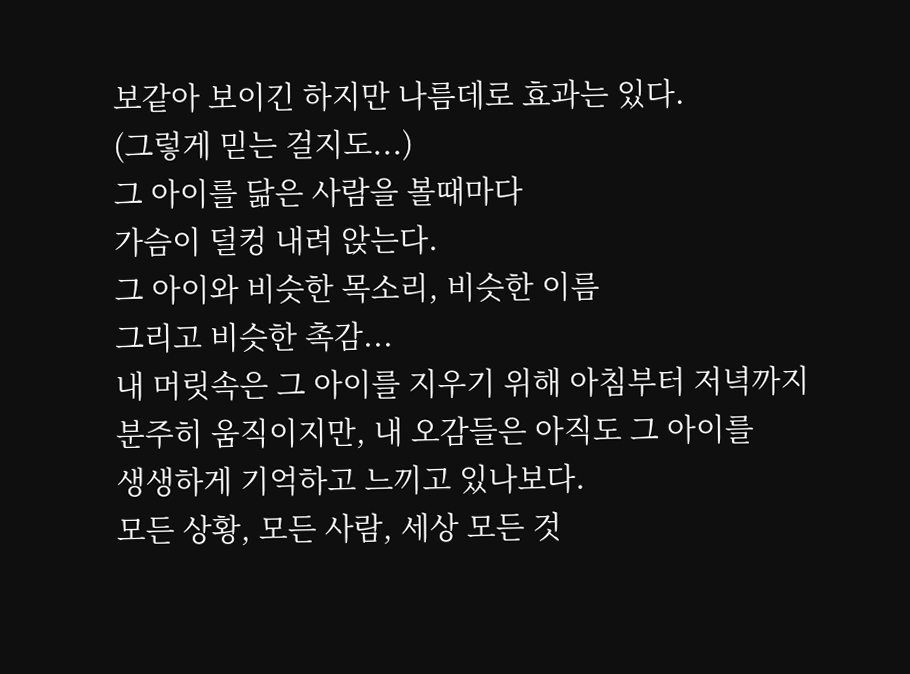보같아 보이긴 하지만 나름데로 효과는 있다.
(그렇게 믿는 걸지도...)
그 아이를 닮은 사람을 볼때마다
가슴이 덜컹 내려 앉는다.
그 아이와 비슷한 목소리, 비슷한 이름
그리고 비슷한 촉감...
내 머릿속은 그 아이를 지우기 위해 아침부터 저녁까지
분주히 움직이지만, 내 오감들은 아직도 그 아이를
생생하게 기억하고 느끼고 있나보다.
모든 상황, 모든 사람, 세상 모든 것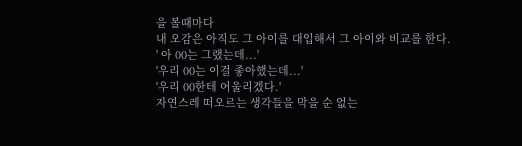을 볼때마다
내 오감은 아직도 그 아이를 대입해서 그 아이와 비교를 한다.
' 아 00는 그랬는데...'
'우리 00는 이걸 좋아했는데...'
'우리 00한테 어울리겠다.'
자연스레 떠오르는 생각들을 막을 순 없는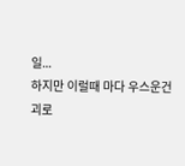일...
하지만 이럴때 마다 우스운건
괴로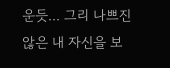운듯... 그리 나쁘진 않은 내 자신을 보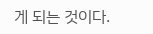게 되는 것이다.